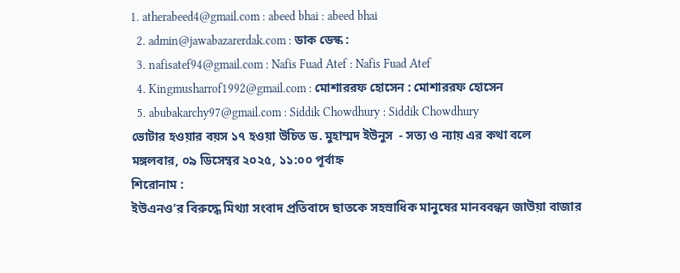1. atherabeed4@gmail.com : abeed bhai : abeed bhai
  2. admin@jawabazarerdak.com : ডাক ডেস্ক :
  3. nafisatef94@gmail.com : Nafis Fuad Atef : Nafis Fuad Atef
  4. Kingmusharrof1992@gmail.com : মোশাররফ হোসেন : মোশাররফ হোসেন
  5. abubakarchy97@gmail.com : Siddik Chowdhury : Siddik Chowdhury
ভোটার হওয়ার বয়স ১৭ হওয়া উচিত ড. মুহাম্মদ ইউনুস  - সত্য ও ন্যায় এর কথা বলে
মঙ্গলবার, ০৯ ডিসেম্বর ২০২৫, ১১:০০ পূর্বাহ্ন
শিরোনাম :
ইউএনও’র বিরুদ্ধে মিথ্যা সংবাদ প্রতিবাদে ছাতকে সহস্রাধিক মানুষের মানববন্ধন জাউয়া বাজার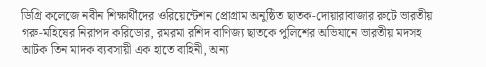ডিগ্রি কলেজে নবীন শিক্ষার্থীদের ওরিয়েন্টেশন প্রোগ্রাম অনুষ্ঠিত ছাতক-দোয়ারাবাজার রুটে ভারতীয় গরু-মহিষের নিরাপদ করিডোর, রমরমা রশিদ বাণিজ্য ছাতকে পুলিশের অভিযানে ভারতীয় মদসহ আটক তিন মাদক ব্যবসায়ী এক হাতে বাহিনী, অন্য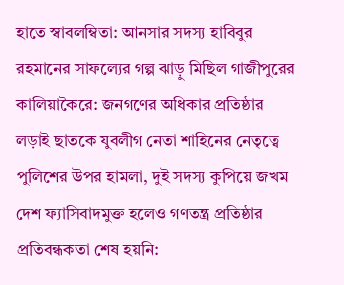হাতে স্বাবলম্বিতা: আনসার সদস্য হাবিবুর রহমানের সাফল্যের গল্প ঝাড়ু মিছিল গাজীপুরের কালিয়াকৈরে: জনগণের অধিকার প্রতিষ্ঠার লড়াই ছাতকে যুবলীগ নেতা শাহিনের নেতৃত্বে পুলিশের উপর হামলা, দুই সদস্য কুপিয়ে জখম দেশ ফ্যাসিবাদমুক্ত হলেও গণতন্ত্র প্রতিষ্ঠার প্রতিবন্ধকতা শেষ হয়নি: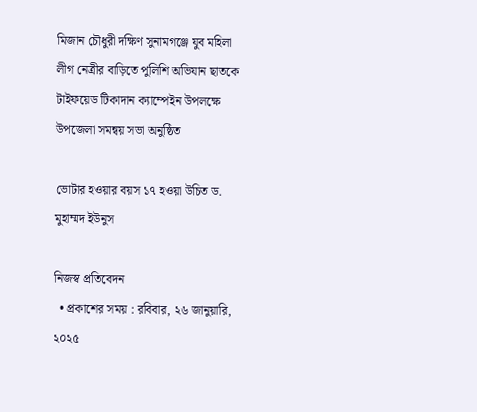মিজান চৌধুরী দক্ষিণ সুনামগঞ্জে যুব মহিলা লীগ নেত্রীর বাড়িতে পুলিশি অভিযান ছাতকে টাইফয়েড টিকাদান ক্যাম্পেইন উপলক্ষে উপজেলা সমন্বয় সভা অনুষ্ঠিত

ভোটার হওয়ার বয়স ১৭ হওয়া উচিত ড. মুহাম্মদ ইউনুস

নিজস্ব প্রতিবেদন
  • প্রকাশের সময় : রবিবার, ২৬ জানুয়ারি, ২০২৫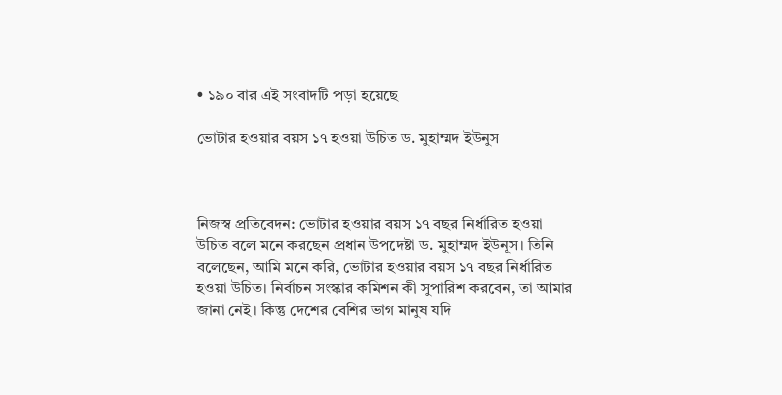• ১৯০ বার এই সংবাদটি পড়া হয়েছে

ভোটার হওয়ার বয়স ১৭ হওয়া উচিত ড. মুহাম্মদ ইউনুস



নিজস্ব প্রতিবেদন: ভোটার হওয়ার বয়স ১৭ বছর নির্ধারিত হওয়া উচিত বলে মনে করছেন প্রধান উপদেষ্টা ড. মুহাম্মদ ইউনূস। তিনি বলেছেন, আমি মনে করি, ভোটার হওয়ার বয়স ১৭ বছর নির্ধারিত হওয়া উচিত। নির্বাচন সংস্কার কমিশন কী সুপারিশ করবেন, তা আমার জানা নেই। কিন্তু দেশের বেশির ভাগ মানুষ যদি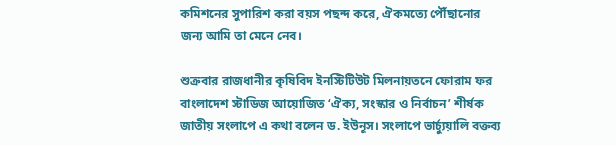কমিশনের সুপারিশ করা বয়স পছন্দ করে, ঐকমত্যে পৌঁছানোর জন্য আমি তা মেনে নেব।

শুক্রবার রাজধানীর কৃষিবিদ ইনস্টিটিউট মিলনায়তনে ফোরাম ফর বাংলাদেশ স্টাডিজ আয়োজিত ‘ঐক্য, সংস্কার ও নির্বাচন’ শীর্ষক জাতীয় সংলাপে এ কথা বলেন ড. ইউনূস। সংলাপে ভার্চ্যুয়ালি বক্তব্য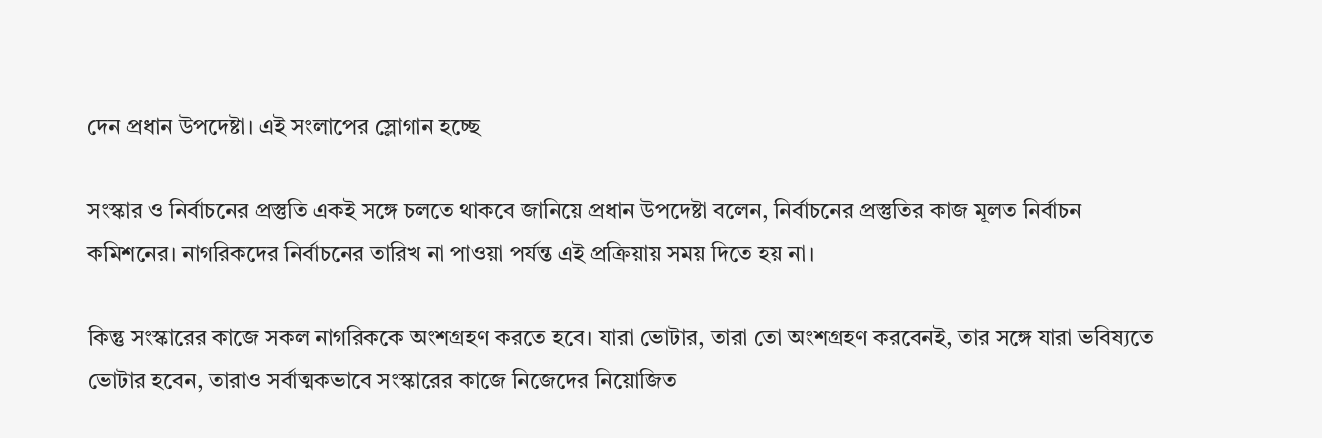দেন প্রধান উপদেষ্টা। এই সংলাপের স্লোগান হচ্ছে

সংস্কার ও নির্বাচনের প্রস্তুতি একই সঙ্গে চলতে থাকবে জানিয়ে প্রধান উপদেষ্টা বলেন, নির্বাচনের প্রস্তুতির কাজ মূলত নির্বাচন কমিশনের। নাগরিকদের নির্বাচনের তারিখ না পাওয়া পর্যন্ত এই প্রক্রিয়ায় সময় দিতে হয় না।

কিন্তু সংস্কারের কাজে সকল নাগরিককে অংশগ্রহণ করতে হবে। যারা ভোটার, তারা তো অংশগ্রহণ করবেনই, তার সঙ্গে যারা ভবিষ্যতে ভোটার হবেন, তারাও সর্বাত্মকভাবে সংস্কারের কাজে নিজেদের নিয়োজিত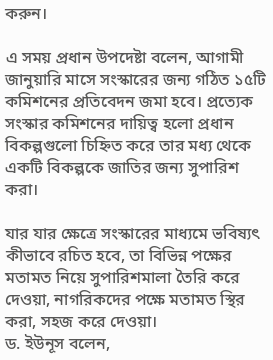করুন।

এ সময় প্রধান উপদেষ্টা বলেন, আগামী জানুয়ারি মাসে সংস্কারের জন্য গঠিত ১৫টি কমিশনের প্রতিবেদন জমা হবে। প্রত্যেক সংস্কার কমিশনের দায়িত্ব হলো প্রধান বিকল্পগুলো চিহ্নিত করে তার মধ্য থেকে একটি বিকল্পকে জাতির জন্য সুপারিশ করা।

যার যার ক্ষেত্রে সংস্কারের মাধ্যমে ভবিষ্যৎ কীভাবে রচিত হবে, তা বিভিন্ন পক্ষের মতামত নিয়ে সুপারিশমালা তৈরি করে দেওয়া, নাগরিকদের পক্ষে মতামত স্থির করা, সহজ করে দেওয়া।
ড. ইউনূস বলেন,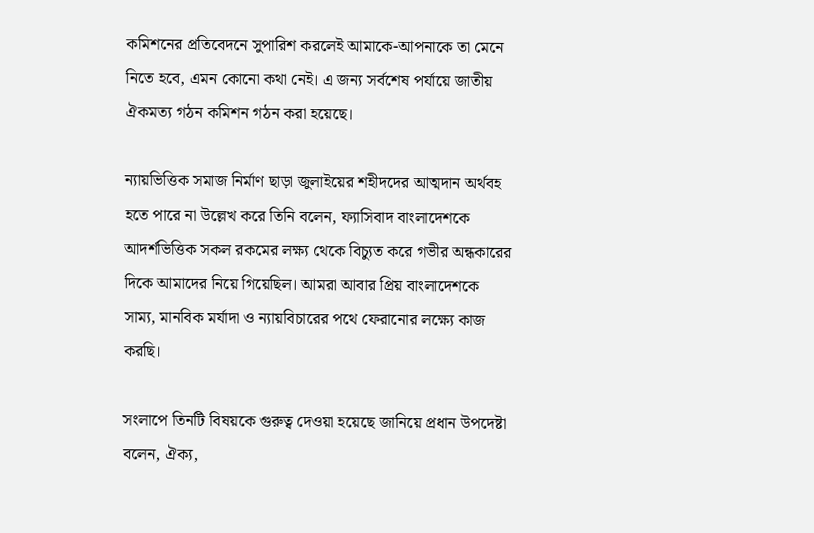কমিশনের প্রতিবেদনে সুপারিশ করলেই আমাকে-আপনাকে তা মেনে নিতে হবে, এমন কোনো কথা নেই। এ জন্য সর্বশেষ পর্যায়ে জাতীয় ঐকমত্য গঠন কমিশন গঠন করা হয়েছে।

ন‍্যায়ভিত্তিক সমাজ নির্মাণ ছাড়া জুলাইয়ের শহীদদের আত্মদান অর্থবহ হতে পারে না উল্লেখ করে তিনি বলেন, ফ‍্যাসিবাদ বাংলাদেশকে আদর্শভিত্তিক সকল রকমের লক্ষ্য থেকে বিচ্যুত করে গভীর অন্ধকারের দিকে আমাদের নিয়ে গিয়েছিল। আমরা আবার প্রিয় বাংলাদেশকে সাম‍্য, মানবিক মর্যাদা ও ন‍্যায়বিচারের পথে ফেরানোর লক্ষ‍্যে কাজ করছি।

সংলাপে তিনটি বিষয়কে গুরুত্ব দেওয়া হয়েছে জানিয়ে প্রধান উপদেষ্টা বলেন, ঐক্য,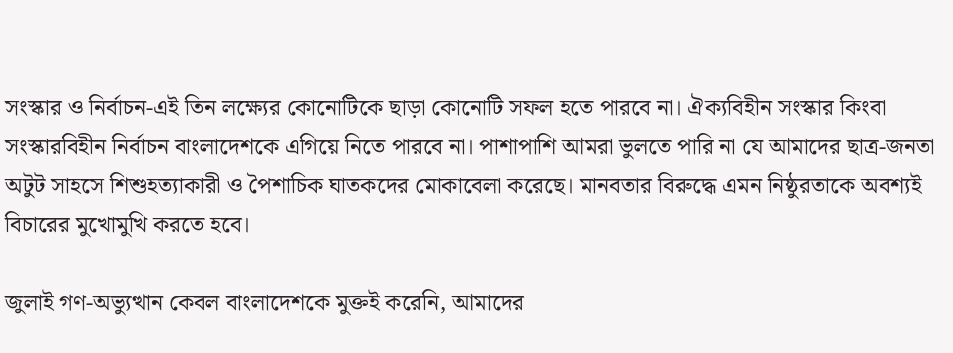সংস্কার ও নির্বাচন-এই তিন লক্ষ্যের কোনোটিকে ছাড়া কোনোটি সফল হতে পারবে না। ঐক্যবিহীন সংস্কার কিংবা সংস্কারবিহীন নির্বাচন বাংলাদেশকে এগিয়ে নিতে পারবে না। পাশাপাশি আমরা ভুলতে পারি না যে আমাদের ছাত্র-জনতা অটুট সাহসে শিশুহত্যাকারী ও পৈশাচিক ঘাতকদের মোকাবেলা করেছে। মানবতার বিরুদ্ধে এমন নিষ্ঠুরতাকে অবশ্যই বিচারের মুখোমুখি করতে হবে।

জুলাই গণ-অভ্যুত্থান কেবল বাংলাদেশকে মুক্তই করেনি, আমাদের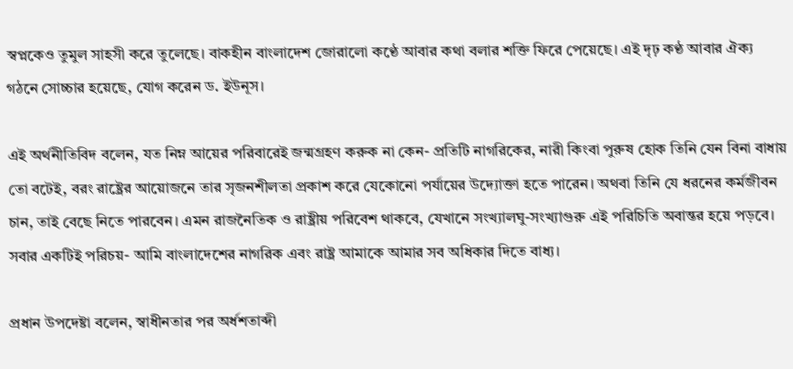স্বপ্নকেও তুমুল সাহসী করে তুলেছে। বাকহীন বাংলাদেশ জোরালো কণ্ঠে আবার কথা বলার শক্তি ফিরে পেয়েছে। এই দৃঢ় কণ্ঠ আবার ঐক্য গঠনে সোচ্চার হয়েছে, যোগ করেন ড. ইউনূস।

এই অর্থনীতিবিদ বলেন, যত নিম্ন আয়ের পরিবারেই জন্মগ্রহণ করুক না কেন- প্রতিটি নাগরিকের, নারী কিংবা পুরুষ হোক তিনি যেন বিনা বাধায় তো বটেই, বরং রাষ্ট্রের আয়োজনে তার সৃজনশীলতা প্রকাশ করে যেকোনো পর্যায়ের উদ্যোক্তা হতে পারেন। অথবা তিনি যে ধরনের কর্মজীবন চান, তাই বেছে নিতে পারবেন। এমন রাজনৈতিক ও রাষ্ট্রীয় পরিবেশ থাকবে, যেখানে সংখ্যালঘু-সংখ্যাগুরু এই পরিচিতি অবান্তর হয়ে পড়বে। সবার একটিই পরিচয়- আমি বাংলাদেশের নাগরিক এবং রাষ্ট্র আমাকে আমার সব অধিকার দিতে বাধ্য।

প্রধান উপদেষ্টা বলেন, স্বাধীনতার পর অর্ধশতাব্দী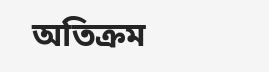অতিক্রম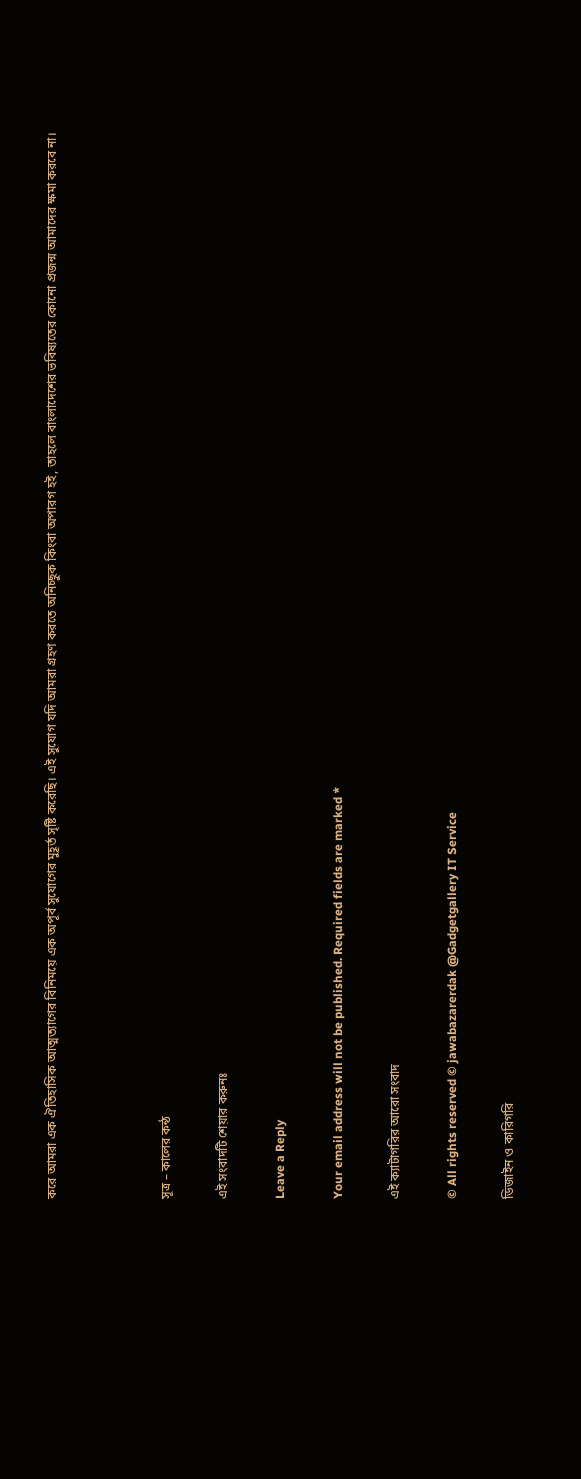করে আমরা এক ঐতিহাসিক আত্মত্যাগের বিনিময়ে এক অপূর্ব সুযোগের মুহূর্ত সৃষ্টি করেছি। এই সুযোগ যদি আমরা গ্রহণ করতে অনিচ্ছুক কিংবা অপারগ হই, তাহলে বাংলাদেশের ভবিষ্যতের কোনো প্রজন্ম আমাদের ক্ষমা করবে না।



সূত্র – কালের কন্ঠ

এই সংবাদটি শেয়ার করুনঃ

Leave a Reply

Your email address will not be published. Required fields are marked *

এই ক্যাটাগরির আরো সংবাদ

© All rights reserved © jawabazarerdak @Gadgetgallery IT Service

ডিজাইন ও কারিগরি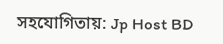সহযোগিতায়: Jp Host BD